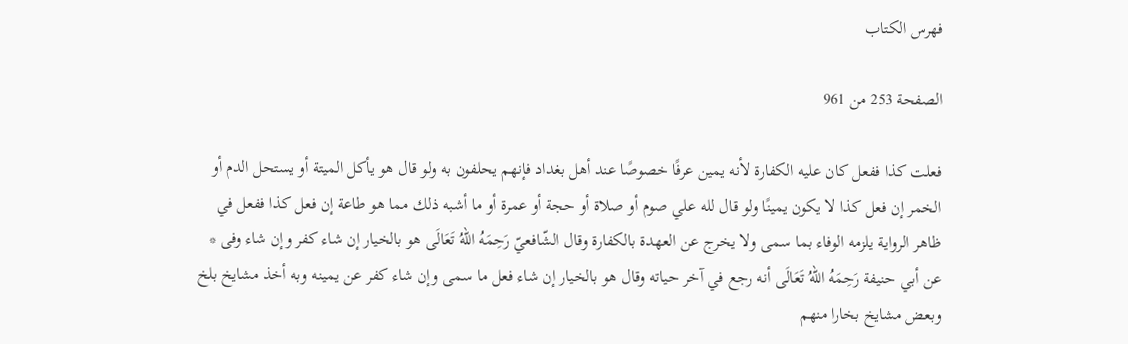فهرس الكتاب

الصفحة 253 من 961

فعلت كذا ففعل كان عليه الكفارة لأنه يمين عرفًا خصوصًا عند أهل بغداد فإنهم يحلفون به ولو قال هو يأكل الميتة أو يستحل الدم أو الخمر إن فعل كذا لا يكون يمينًا ولو قال لله علي صوم أو صلاة أو حجة أو عمرة أو ما أشبه ذلك مما هو طاعة إن فعل كذا ففعل في ظاهر الرواية يلزمه الوفاء بما سمى ولا يخرج عن العهدة بالكفارة وقال الشّافعيّ رَحِمَهُ اللهُ تَعَالَى هو بالخيار إن شاء كفر وإن شاء وفى * عن أبي حنيفة رَحِمَهُ اللهُ تَعَالَى أنه رجع في آخر حياته وقال هو بالخيار إن شاء فعل ما سمى وإن شاء كفر عن يمينه وبه أخذ مشايخ بلخ وبعض مشايخ بخارا منهم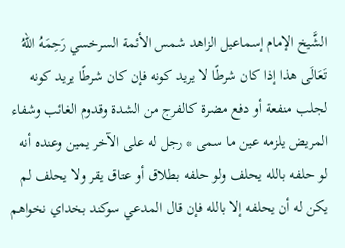الشَّيخ الإمام إسماعيل الزاهد شمس الأئمة السرخسي رَحِمَهُ اللهُ تَعَالَى هذا إذا كان شرطًا لا يريد كونه فإن كان شرطًا يريد كونه لجلب منفعة أو دفع مضرة كالفرج من الشدة وقدوم الغائب وشفاء المريض يلزمه عين ما سمى * رجل له على الآخر يمين وعنده أنه لو حلفه بالله يحلف ولو حلفه بطلاق أو عتاق يقر ولا يحلف لم يكن له أن يحلفه إلا بالله فإن قال المدعي سوكند بخداي نخواهم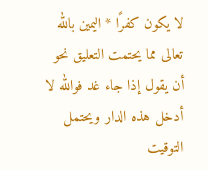لا يكون كفرًا * اليمين بالله تعالى مما يحتمت التعليق نحو أن يقول إذا جاء غد فوالله لا أدخل هذه الدار ويحتمل التوقيت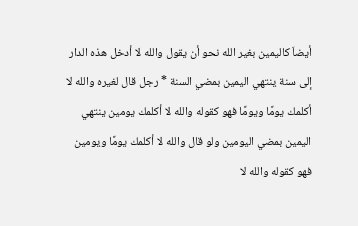أيضاَ كاليمين بغير الله نحو أن يقول والله لا أدخل هذه الدار إلى سنة ينتهي اليمين بمضي السنة * رجل قال لغيره والله لا أكلمك يومًا ويومًا فهو كقوله والله لا أكلمك يومين ينتهي اليمين بمضي اليومين ولو قال والله لا أكلمك يومًا ويومين فهو كقوله والله لا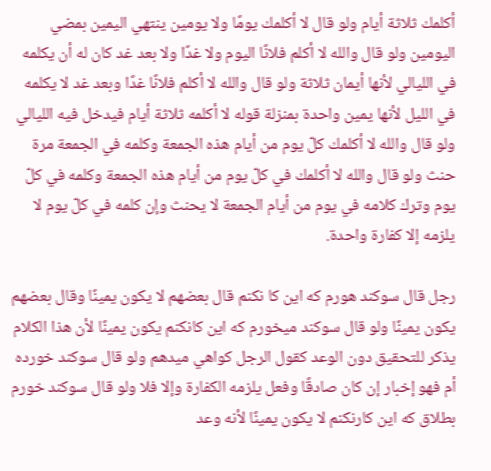أكلمك ثلاثة أيام ولو قال لا أكلمك يومًا ولا يومين ينتهي اليمين بمضي اليومين ولو قال والله لا أكلم فلانًا اليوم ولا غدًا ولا بعد غد كان له أن يكلمه في الليالي لأنها أيمان ثلاثة ولو قال والله لا أكلم فلانًا غدًا وبعد غد لا يكلمه في الليل لأنها يمين واحدة بمنزلة قوله لا أكلمه ثلاثة أيام فيدخل فيه الليالي ولو قال والله لا أكلمك كلّ يوم من أيام هذه الجمعة وكلمه في الجمعة مرة حنث ولو قال والله لا أكلمك في كلّ يوم من أيام هذه الجمعة وكلمه في كلّ يوم وترك كلامه في يوم من أيام الجمعة لا يحنث وإن كلمه في كلّ يوم لا يلزمه إلا كفارة واحدة.

رجل قال سوكند هورم كه اين كا نكنم قال بعضهم لا يكون يمينًا وقال بعضهم يكون يمينًا ولو قال سوكند ميخورم كه اين كانكنم يكون يمينًا لأن هذا الكلام يذكر للتحقيق دون الوعد كقول الرجل كواهي ميدهم ولو قال سوكند خورده أم فهو إخبار إن كان صادقًا وفعل يلزمه الكفارة وإلا فلا ولو قال سوكند خورم بطلاق كه اين كارنكنم لا يكون يمينًا لأنه وعد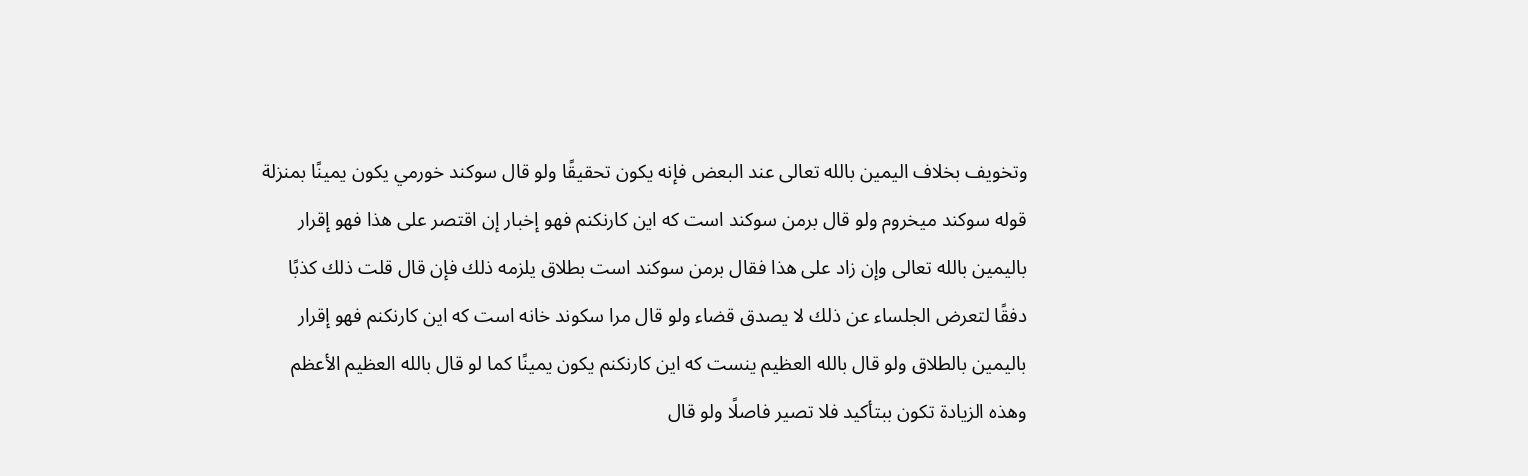وتخويف بخلاف اليمين بالله تعالى عند البعض فإنه يكون تحقيقًا ولو قال سوكند خورمي يكون يمينًا بمنزلة قوله سوكند ميخروم ولو قال برمن سوكند است كه اين كارنكنم فهو إخبار إن اقتصر على هذا فهو إقرار باليمين بالله تعالى وإن زاد على هذا فقال برمن سوكند است بطلاق يلزمه ذلك فإن قال قلت ذلك كذبًا دفقًا لتعرض الجلساء عن ذلك لا يصدق قضاء ولو قال مرا سكوند خانه است كه اين كارنكنم فهو إقرار باليمين بالطلاق ولو قال بالله العظيم ينست كه اين كارنكنم يكون يمينًا كما لو قال بالله العظيم الأعظم وهذه الزيادة تكون ببتأكيد فلا تصير فاصلًا ولو قال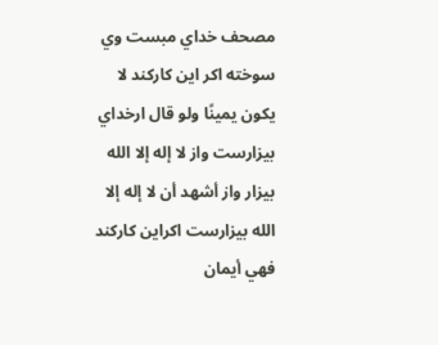مصحف خداي مبست وي سوخته اكر اين كاركند لا يكون يمينًا ولو قال ارخداي بيزارست واز لا إله إلا الله بيزار واز أشهد أن لا إله إلا الله بيزارست اكراين كاركند فهي أيمان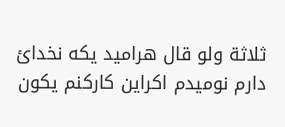ثلاثة ولو قال هراميد يكه نخدائ دارم نوميدم اكراين كاركنم يكون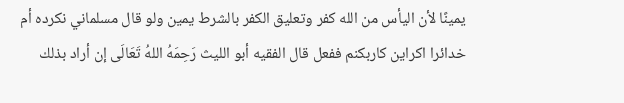يمينًا لأن اليأس من الله كفر وتعليق الكفر بالشرط يمين ولو قال مسلماني نكرده أم خدائرا اكراين كاربكنم ففعل قال الفقيه أبو الليث رَحِمَهُ اللهُ تَعَالَى إن أراد بذلك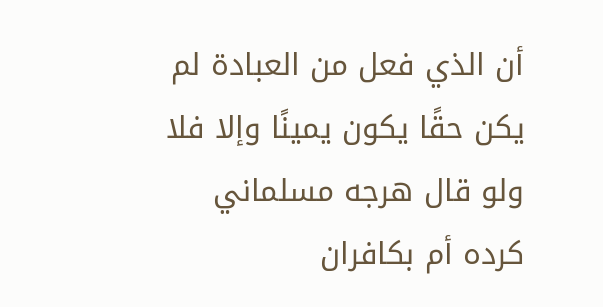أن الذي فعل من العبادة لم يكن حقًا يكون يمينًا وإلا فلا ولو قال هرجه مسلماني كرده أم بكافران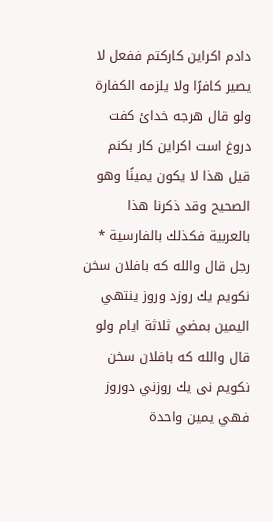دادم اكراين كاركتم ففعل لا يصير كافرًا ولا يلزمه الكفارة ولو قال هرجه خدائ كفت دروغ است اكراين كار بكنم قيل هذا لا يكون يمينًا وهو الصحيح وقد ذكرنا هذا بالعربية فكذلك بالفارسية * رجل قال والله كه بافلان سخن نكويم يك روزد وروز ينتهي اليمين بمضي ثلاثة ايام ولو قال والله كه بافلان سخن نكويم نى يك روزني دوروز فهي يمين واحدة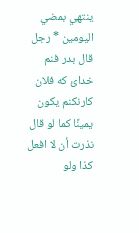ينتهي بمضي اليومين * رجل قال بدر فنم خدائ كه فلان كارنكنم يكون يمينًا كما لو قال نذرت أن لا افعل كذا ولو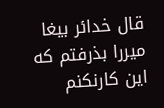قال خدائر بيغا ميررا بذرفتم كه اين كارنكنم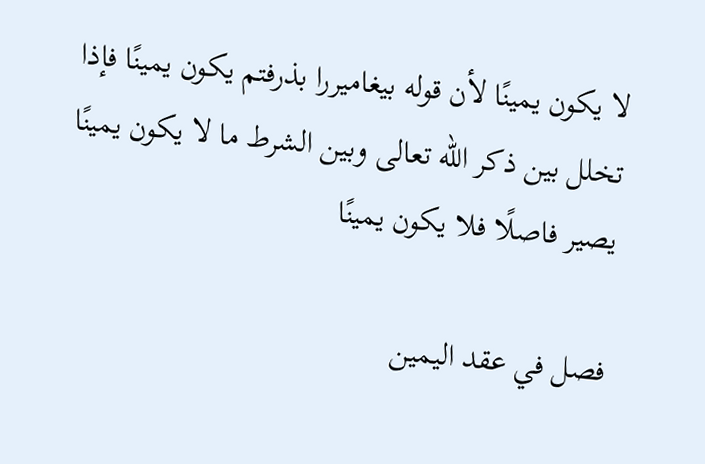لا يكون يمينًا لأن قوله بيغاميررا بذرفتم يكون يمينًا فإذا تخلل بين ذكر الله تعالى وبين الشرط ما لا يكون يمينًا يصير فاصلًا فلا يكون يمينًا

فصل في عقد اليمين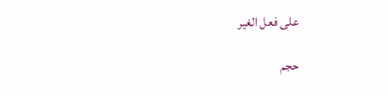على فعل الغير

حجم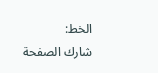الخط:
شارك الصفحة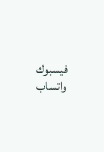فيسبوك واتساب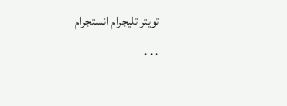تويتر تليجرام انستجرام
. . .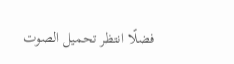فضلًا انتظر تحميل الصوت